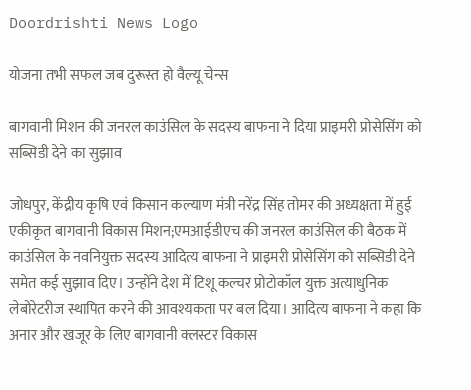Doordrishti News Logo

योजना तभी सफल जब दुरूस्त हो वैल्यू चेन्स

बागवानी मिशन की जनरल काउंसिल के सदस्य बाफना ने दिया प्राइमरी प्रोसेसिंग को सब्सिडी देने का सुझाव

जोधपुर, केंद्रीय कृषि एवं किसान कल्याण मंत्री नरेंद्र सिंह तोमर की अध्यक्षता में हुई एकीकृत बागवानी विकास मिशन;एमआईडीएच की जनरल काउंसिल की बैठक में काउंसिल के नवनियुक्त सदस्य आदित्य बाफना ने प्राइमरी प्रोसेसिंग को सब्सिडी देने समेत कई सुझाव दिए। उन्होंने देश में टिशू कल्चर प्रोटोकॉल युक्त अत्याधुनिक लेबोरेटरीज स्थापित करने की आवश्यकता पर बल दिया। आदित्य बाफना ने कहा कि अनार और खजूर के लिए बागवानी क्लस्टर विकास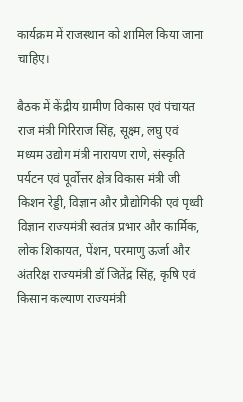कार्यक्रम में राजस्थान को शामिल किया जाना चाहिए।

बैठक में केंद्रीय ग्रामीण विकास एवं पंचायत राज मंत्री गिरिराज सिंह, सूक्ष्म, लघु एवं मध्यम उद्योग मंत्री नारायण राणे, संस्कृति पर्यटन एवं पूर्वोत्तर क्षेत्र विकास मंत्री जी किशन रेड्डी, विज्ञान और प्रौद्योगिकी एवं पृथ्वी विज्ञान राज्यमंत्री स्वतंत्र प्रभार और कार्मिक, लोक शिकायत, पेंशन, परमाणु ऊर्जा और अंतरिक्ष राज्यमंत्री डॉ जितेंद्र सिंह, कृषि एवं किसान कल्याण राज्यमंत्री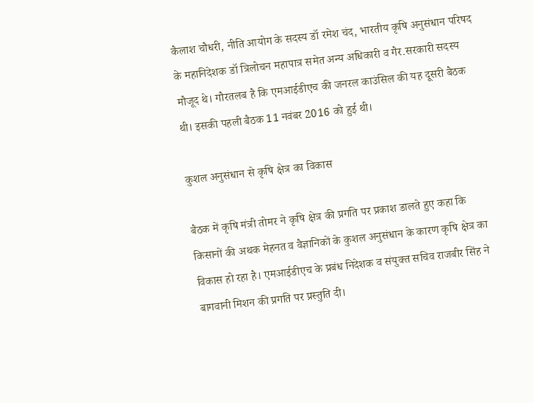कैलाश चौधरी, नीति आयोग के सदस्य डॉ रमेश चंद, भारतीय कृषि अनुसंधान परिषद के महानिदेशक डॉ त्रिलोचन महापात्र समेत अन्य अधिकारी व गैर.सरकारी सदस्य मौजूद थे। गौरतलब है कि एमआईडीएच की जनरल काउंसिल की यह दूसरी बैठक थी। इसकी पहली बैठक 11 नवंबर 2016 को हुई थी।

कुशल अनुसंधान से कृषि क्षेत्र का विकास

बैठक में कृषि मंत्री तोमर ने कृषि क्षेत्र की प्रगति पर प्रकाश डालते हुए कहा कि किसानों की अथक मेहनत व वैज्ञानिकों के कुशल अनुसंधान के कारण कृषि क्षेत्र का विकास हो रहा है। एमआईडीएच के प्रबंध निदेशक व संयुक्त सचिव राजबीर सिंह ने बागवानी मिशन की प्रगति पर प्रस्तुति दी।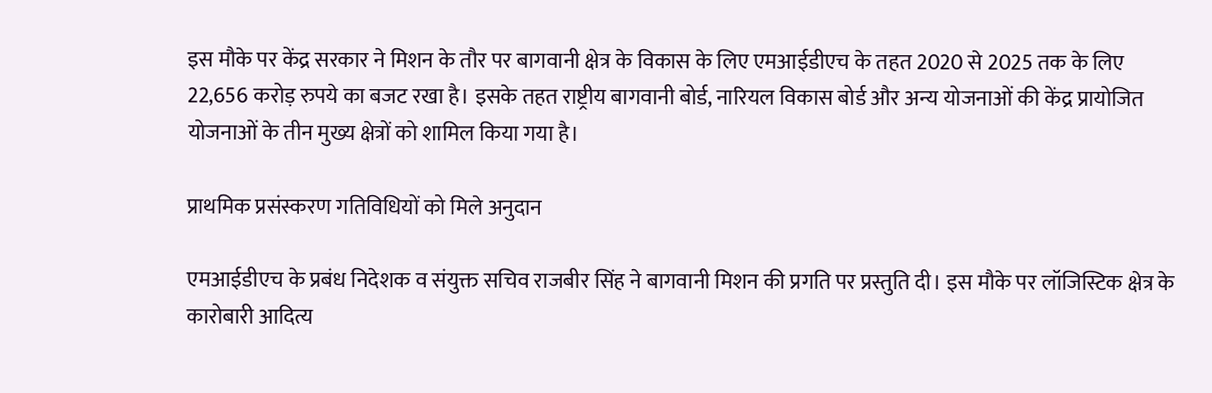इस मौके पर केंद्र सरकार ने मिशन के तौर पर बागवानी क्षेत्र के विकास के लिए एमआईडीएच के तहत 2020 से 2025 तक के लिए 22,656 करोड़ रुपये का बजट रखा है। इसके तहत राष्ट्रीय बागवानी बोर्ड, नारियल विकास बोर्ड और अन्य योजनाओं की केंद्र प्रायोजित योजनाओं के तीन मुख्य क्षेत्रों को शामिल किया गया है।

प्राथमिक प्रसंस्करण गतिविधियों को मिले अनुदान

एमआईडीएच के प्रबंध निदेशक व संयुक्त सचिव राजबीर सिंह ने बागवानी मिशन की प्रगति पर प्रस्तुति दी। इस मौके पर लॉजिस्टिक क्षेत्र के कारोबारी आदित्य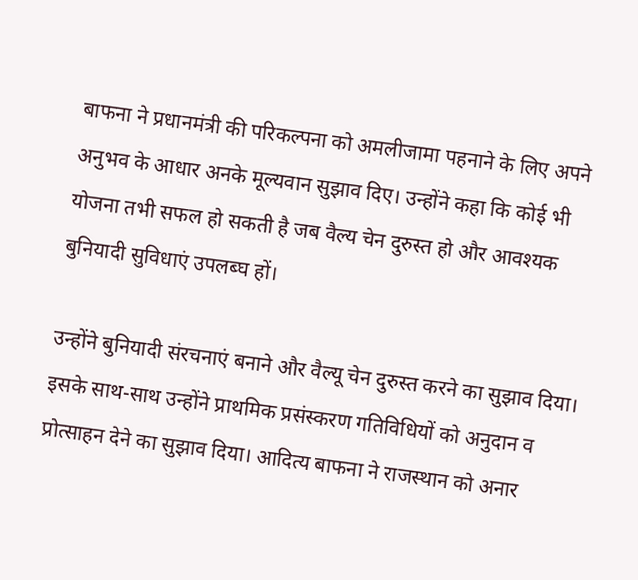बाफना ने प्रधानमंत्री की परिकल्पना को अमलीजामा पहनाने के लिए अपने अनुभव के आधार अनके मूल्यवान सुझाव दिए। उन्होंने कहा कि कोई भी योजना तभी सफल हो सकती है जब वैल्य चेन दुरुस्त हो और आवश्यक बुनियादी सुविधाएं उपलब्घ हों।

उन्होंने बुनियादी संरचनाएं बनाने और वैल्यू चेन दुरुस्त करने का सुझाव दिया। इसके साथ-साथ उन्होंने प्राथमिक प्रसंस्करण गतिविधियों को अनुदान व प्रोत्साहन देने का सुझाव दिया। आदित्य बाफना ने राजस्थान को अनार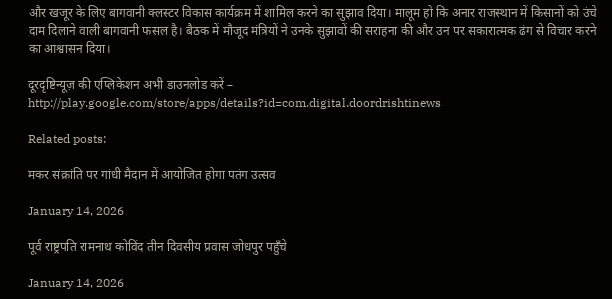और खजूर के लिए बागवानी क्लस्टर विकास कार्यक्रम में शामिल करने का सुझाव दिया। मालूम हो कि अनार राजस्थान में किसानों को उंचे दाम दिलाने वाली बागवानी फसल है। बैठक में मौजूद मंत्रियों ने उनके सुझावों की सराहना की और उन पर सकारात्मक ढंग से विचार करने का आश्वासन दिया।

दूरदृष्टिन्यूज़ की एप्लिकेशन अभी डाउनलोड करें – http://play.google.com/store/apps/details?id=com.digital.doordrishtinews

Related posts:

मकर संक्रांति पर गांधी मैदान में आयोजित होगा पतंग उत्सव

January 14, 2026

पूर्व राष्ट्रपति रामनाथ कोविंद तीन दिवसीय प्रवास जोधपुर पहुँचे

January 14, 2026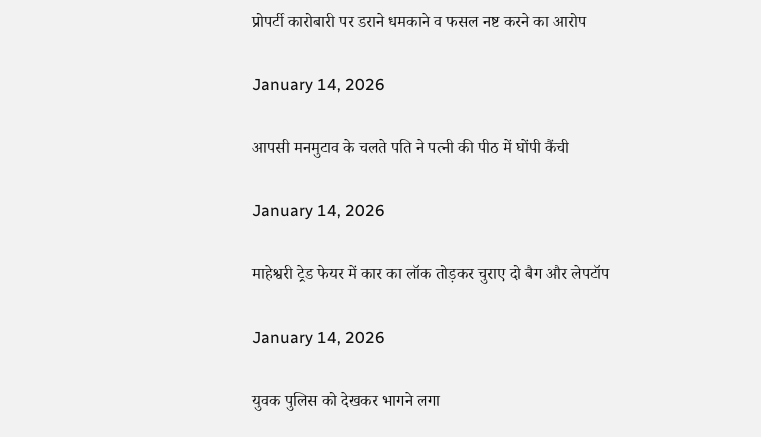प्रोपर्टी कारोबारी पर डराने धमकाने व फसल नष्ट करने का आरोप

January 14, 2026

आपसी मनमुटाव के चलते पति ने पत्नी की पीठ में घोंपी कैंची

January 14, 2026

माहेश्वरी ट्रेड फेयर में कार का लॉक तोड़कर चुराए दो बैग और लेपटॉप

January 14, 2026

युवक पुलिस को देखकर भागने लगा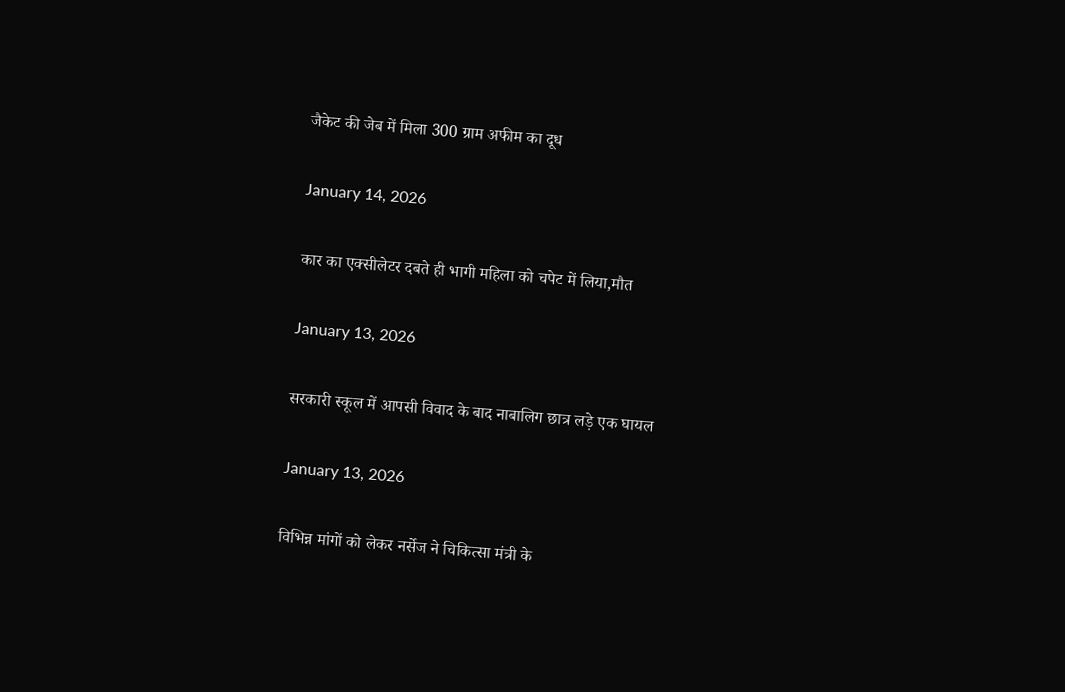जैकेट की जेब में मिला 300 ग्राम अफीम का दूध

January 14, 2026

कार का एक्सीलेटर दबते ही भागी महिला को चपेट में लिया,मौत

January 13, 2026

सरकारी स्कूल में आपसी विवाद के बाद नाबालिग छात्र लड़े एक घायल

January 13, 2026

विभिन्न मांगों को लेकर नर्सेज ने चिकित्सा मंत्री के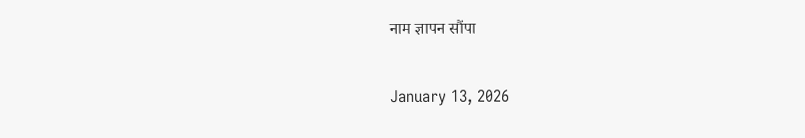नाम ज्ञापन सौंपा

January 13, 2026